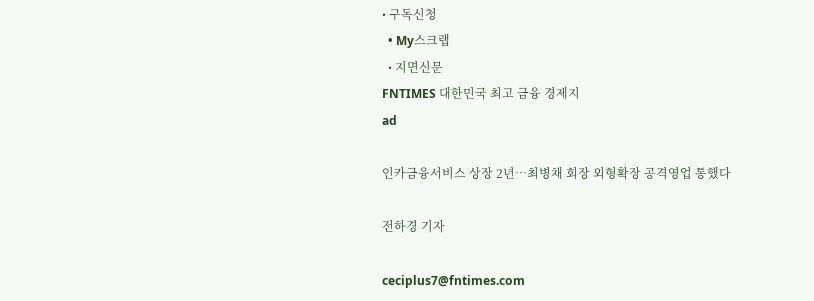• 구독신청
  • My스크랩
  • 지면신문
FNTIMES 대한민국 최고 금융 경제지
ad

인카금융서비스 상장 2년…최병채 회장 외형확장 공격영업 통했다

전하경 기자

ceciplus7@fntimes.com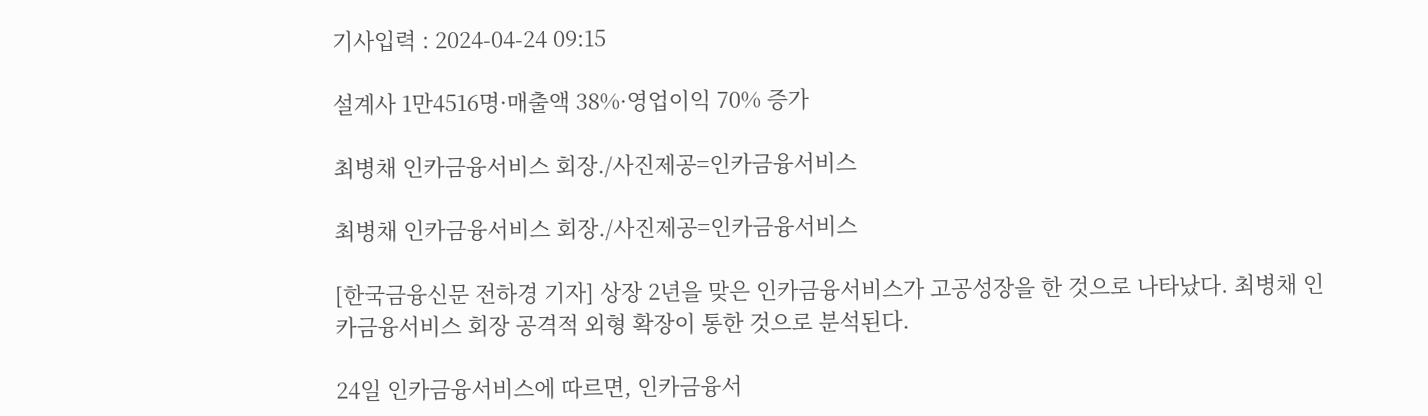기사입력 : 2024-04-24 09:15

설계사 1만4516명·매출액 38%·영업이익 70% 증가

최병채 인카금융서비스 회장./사진제공=인카금융서비스

최병채 인카금융서비스 회장./사진제공=인카금융서비스

[한국금융신문 전하경 기자] 상장 2년을 맞은 인카금융서비스가 고공성장을 한 것으로 나타났다. 최병채 인카금융서비스 회장 공격적 외형 확장이 통한 것으로 분석된다.

24일 인카금융서비스에 따르면, 인카금융서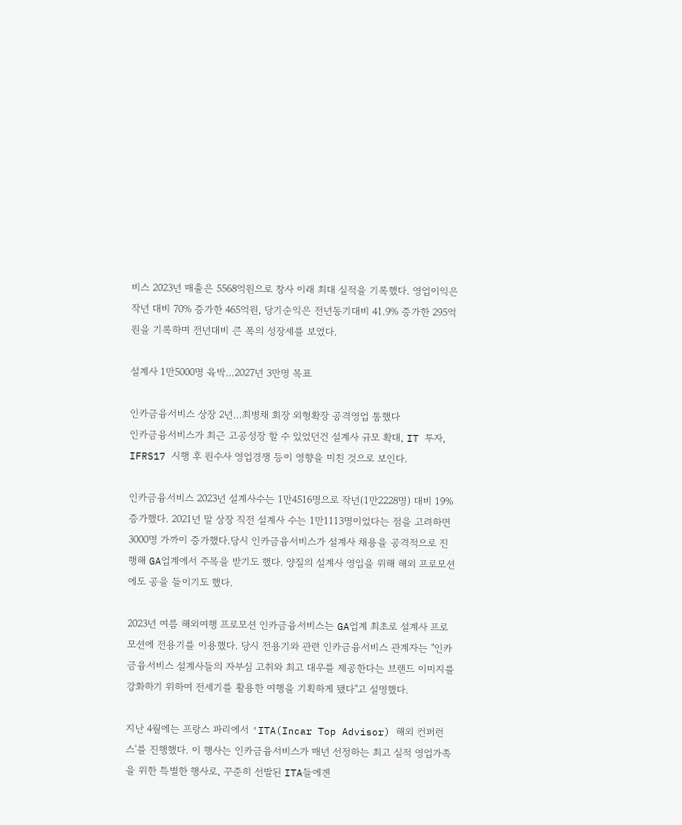비스 2023년 매출은 5568억원으로 창사 이래 최대 실적을 기록했다. 영업이익은 작년 대비 70% 증가한 465억원, 당기순익은 전년동기대비 41.9% 증가한 295억원을 기록하며 전년대비 큰 폭의 성장세를 보였다.

설계사 1만5000명 육박…2027년 3만명 목표

인카금융서비스 상장 2년…최병채 회장 외형확장 공격영업 통했다
인카금융서비스가 최근 고공성장 할 수 있었던건 설계사 규모 확대, IT 투자, IFRS17 시행 후 원수사 영업경쟁 등이 영향을 미친 것으로 보인다.

인카금융서비스 2023년 설계사수는 1만4516명으로 작년(1만2228명) 대비 19% 증가했다. 2021년 말 상장 직전 설계사 수는 1만1113명이었다는 점을 고려하면 3000명 가까이 증가했다.당시 인카금융서비스가 설계사 채용을 공격적으로 진행해 GA업계에서 주목을 받기도 했다. 양질의 설계사 영입을 위해 해외 프로모션에도 공을 들이기도 했다.

2023년 여름 해외여행 프로모션 인카금융서비스는 GA업계 최초로 설계사 프로모션에 전용기를 이용했다. 당시 전용기와 관련 인카금융서비스 관계자는 "인카금융서비스 설계사들의 자부심 고취와 최고 대우를 제공한다는 브랜드 이미지를 강화하기 위하여 전세기를 활용한 여행을 기획하게 됐다"고 설명했다.

지난 4월에는 프랑스 파리에서 'ITA(Incar Top Advisor) 해외 컨퍼런스'를 진행했다. 이 행사는 인카금융서비스가 매년 선정하는 최고 실적 영업가족을 위한 특별한 행사로, 꾸준히 선발된 ITA들에겐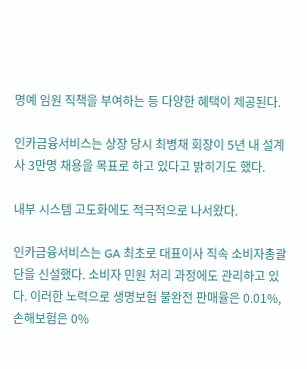명예 임원 직책을 부여하는 등 다양한 혜택이 제공된다.

인카금융서비스는 상장 당시 최병채 회장이 5년 내 설계사 3만명 채용을 목표로 하고 있다고 밝히기도 했다.

내부 시스템 고도화에도 적극적으로 나서왔다.

인카금융서비스는 GA 최초로 대표이사 직속 소비자총괄단을 신설했다. 소비자 민원 처리 과정에도 관리하고 있다. 이러한 노력으로 생명보험 불완전 판매율은 0.01%, 손해보험은 0%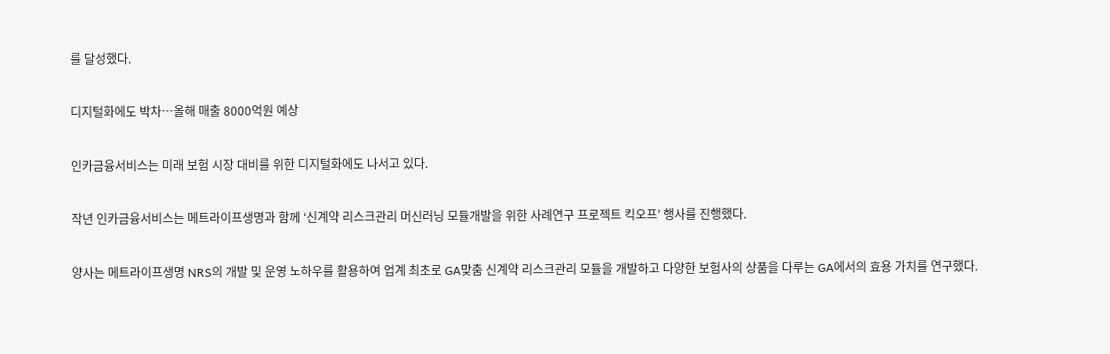를 달성했다.

디지털화에도 박차…올해 매출 8000억원 예상

인카금융서비스는 미래 보험 시장 대비를 위한 디지털화에도 나서고 있다.

작년 인카금융서비스는 메트라이프생명과 함께 ‘신계약 리스크관리 머신러닝 모듈개발을 위한 사례연구 프로젝트 킥오프’ 행사를 진행했다.

양사는 메트라이프생명 NRS의 개발 및 운영 노하우를 활용하여 업계 최초로 GA맞춤 신계약 리스크관리 모듈을 개발하고 다양한 보험사의 상품을 다루는 GA에서의 효용 가치를 연구했다.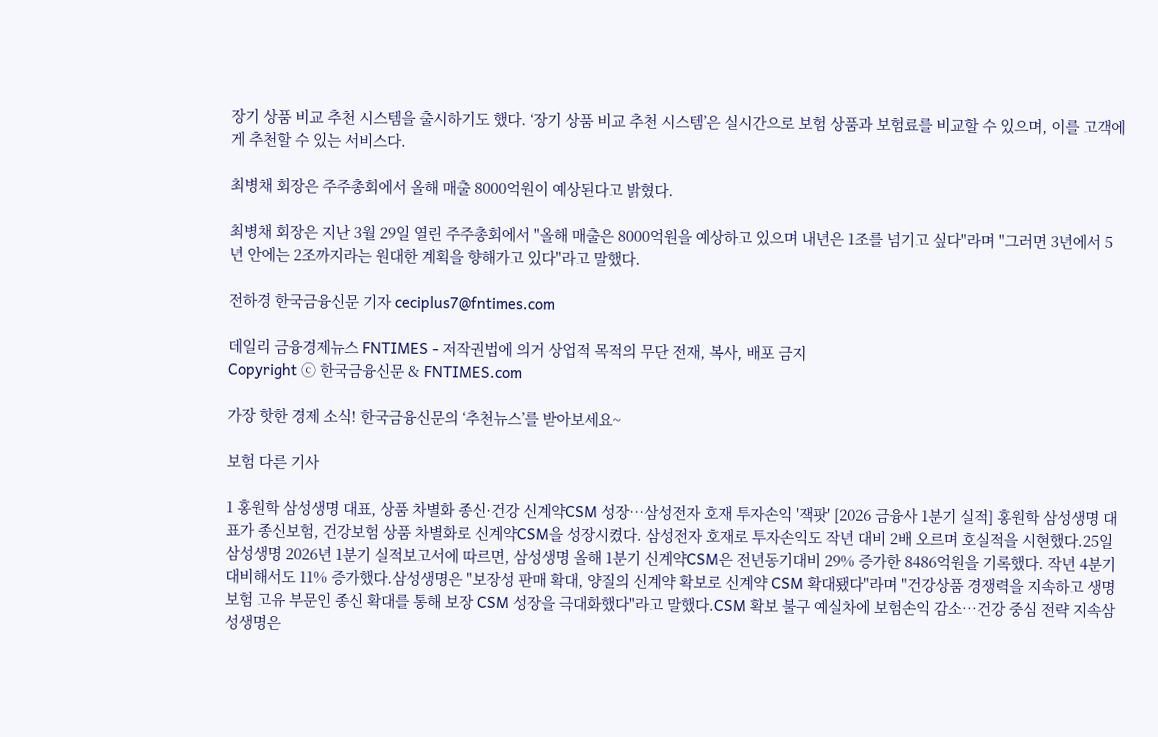장기 상품 비교 추천 시스템을 출시하기도 했다. ‘장기 상품 비교 추천 시스템’은 실시간으로 보험 상품과 보험료를 비교할 수 있으며, 이를 고객에게 추천할 수 있는 서비스다.

최병채 회장은 주주총회에서 올해 매출 8000억원이 예상된다고 밝혔다.

최병채 회장은 지난 3월 29일 열린 주주총회에서 "올해 매출은 8000억원을 예상하고 있으며 내년은 1조를 넘기고 싶다"라며 "그러면 3년에서 5년 안에는 2조까지라는 원대한 계획을 향해가고 있다"라고 말했다.

전하경 한국금융신문 기자 ceciplus7@fntimes.com

데일리 금융경제뉴스 FNTIMES - 저작권법에 의거 상업적 목적의 무단 전재, 복사, 배포 금지
Copyright ⓒ 한국금융신문 & FNTIMES.com

가장 핫한 경제 소식! 한국금융신문의 ‘추천뉴스’를 받아보세요~

보험 다른 기사

1 홍원학 삼성생명 대표, 상품 차별화 종신·건강 신계약CSM 성장…삼성전자 호재 투자손익 '잭팟' [2026 금융사 1분기 실적] 홍원학 삼성생명 대표가 종신보험, 건강보험 상품 차별화로 신계약CSM을 성장시켰다. 삼성전자 호재로 투자손익도 작년 대비 2배 오르며 호실적을 시현했다.25일 삼성생명 2026년 1분기 실적보고서에 따르면, 삼성생명 올해 1분기 신계약CSM은 전년동기대비 29% 증가한 8486억원을 기록했다. 작년 4분기 대비해서도 11% 증가했다.삼성생명은 "보장성 판매 확대, 양질의 신계약 확보로 신계약 CSM 확대됐다"라며 "건강상품 경쟁력을 지속하고 생명보험 고유 부문인 종신 확대를 통해 보장 CSM 성장을 극대화했다"라고 말했다.CSM 확보 불구 예실차에 보험손익 감소…건강 중심 전략 지속삼성생명은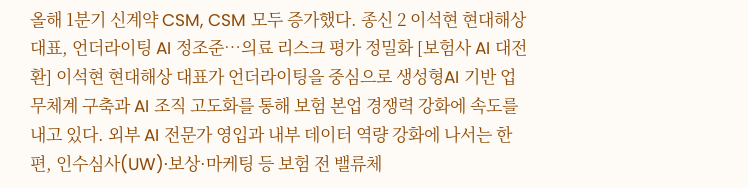올해 1분기 신계약 CSM, CSM 모두 증가했다. 종신 2 이석현 현대해상 대표, 언더라이팅 AI 정조준…의료 리스크 평가 정밀화 [보험사 AI 대전환] 이석현 현대해상 대표가 언더라이팅을 중심으로 생성형AI 기반 업무체계 구축과 AI 조직 고도화를 통해 보험 본업 경쟁력 강화에 속도를 내고 있다. 외부 AI 전문가 영입과 내부 데이터 역량 강화에 나서는 한편, 인수심사(UW)·보상·마케팅 등 보험 전 밸류체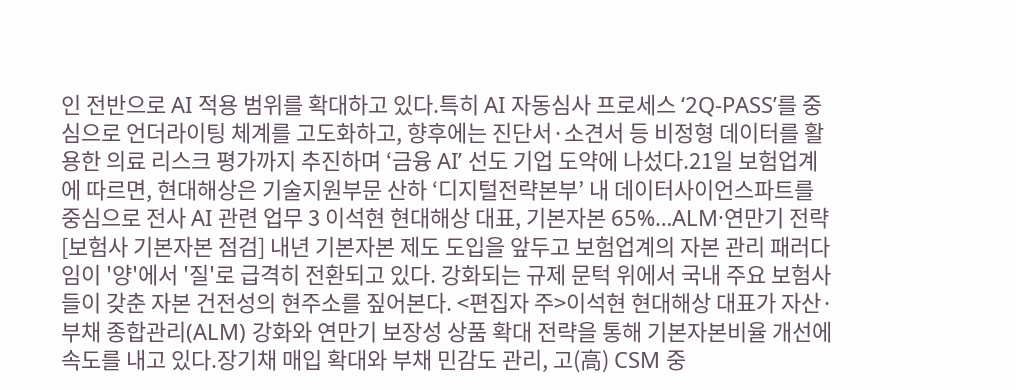인 전반으로 AI 적용 범위를 확대하고 있다.특히 AI 자동심사 프로세스 ‘2Q-PASS’를 중심으로 언더라이팅 체계를 고도화하고, 향후에는 진단서·소견서 등 비정형 데이터를 활용한 의료 리스크 평가까지 추진하며 ‘금융 AI’ 선도 기업 도약에 나섰다.21일 보험업계에 따르면, 현대해상은 기술지원부문 산하 ‘디지털전략본부’ 내 데이터사이언스파트를 중심으로 전사 AI 관련 업무 3 이석현 현대해상 대표, 기본자본 65%…ALM·연만기 전략 [보험사 기본자본 점검] 내년 기본자본 제도 도입을 앞두고 보험업계의 자본 관리 패러다임이 '양'에서 '질'로 급격히 전환되고 있다. 강화되는 규제 문턱 위에서 국내 주요 보험사들이 갖춘 자본 건전성의 현주소를 짚어본다. <편집자 주>이석현 현대해상 대표가 자산·부채 종합관리(ALM) 강화와 연만기 보장성 상품 확대 전략을 통해 기본자본비율 개선에 속도를 내고 있다.장기채 매입 확대와 부채 민감도 관리, 고(高) CSM 중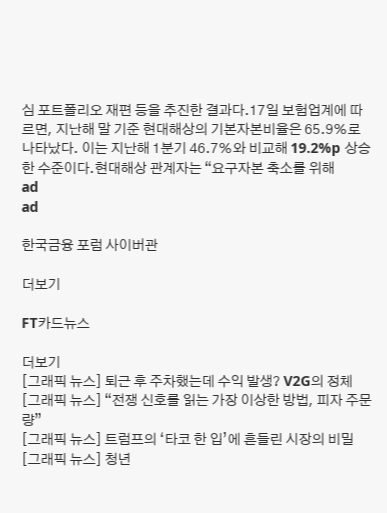심 포트폴리오 재편 등을 추진한 결과다.17일 보험업계에 따르면, 지난해 말 기준 현대해상의 기본자본비율은 65.9%로 나타났다. 이는 지난해 1분기 46.7%와 비교해 19.2%p 상승한 수준이다.현대해상 관계자는 “요구자본 축소를 위해
ad
ad

한국금융 포럼 사이버관

더보기

FT카드뉴스

더보기
[그래픽 뉴스] 퇴근 후 주차했는데 수익 발생? V2G의 정체
[그래픽 뉴스] “전쟁 신호를 읽는 가장 이상한 방법, 피자 주문량”
[그래픽 뉴스] 트럼프의 ‘타코 한 입’에 흔들린 시장의 비밀
[그래픽 뉴스] 청년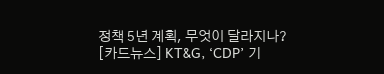정책 5년 계획, 무엇이 달라지나?
[카드뉴스] KT&G, ‘CDP’ 기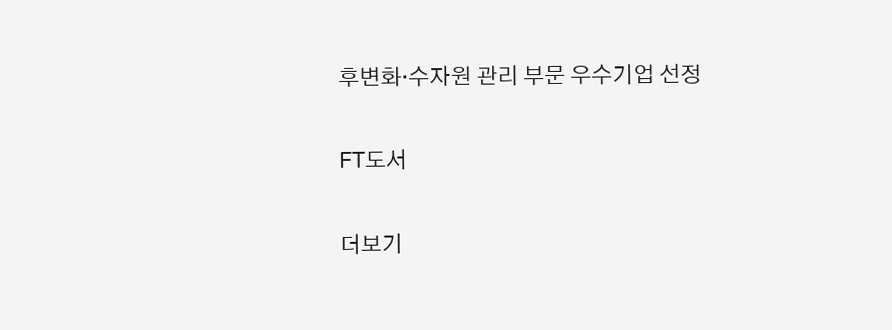후변화·수자원 관리 부문 우수기업 선정

FT도서

더보기